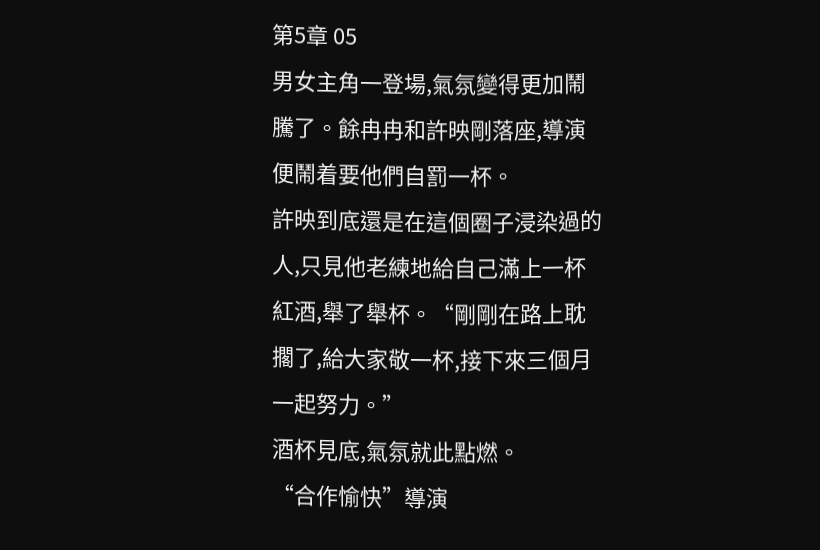第5章 05
男女主角一登場,氣氛變得更加鬧騰了。餘冉冉和許映剛落座,導演便鬧着要他們自罰一杯。
許映到底還是在這個圈子浸染過的人,只見他老練地給自己滿上一杯紅酒,舉了舉杯。“剛剛在路上耽擱了,給大家敬一杯,接下來三個月一起努力。”
酒杯見底,氣氛就此點燃。
“合作愉快”導演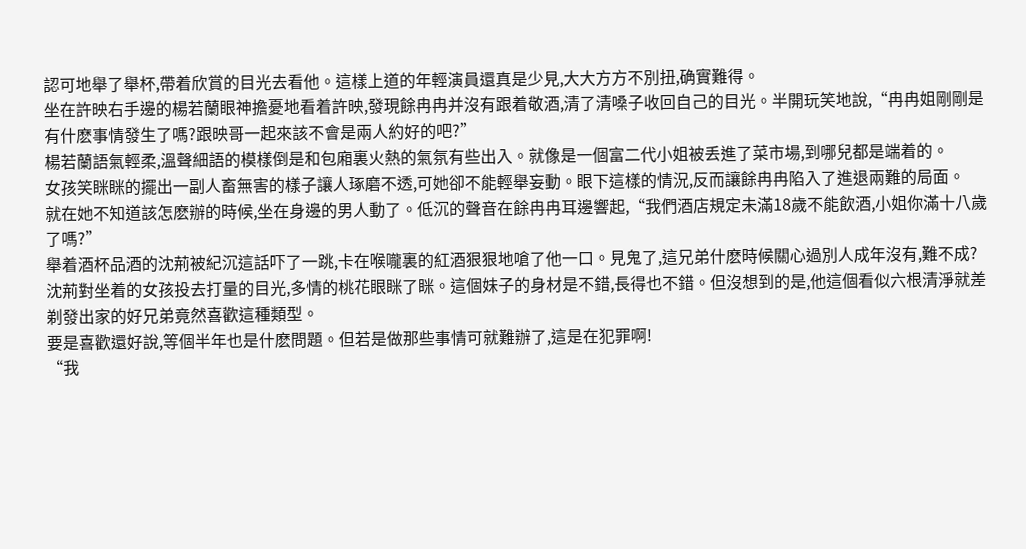認可地舉了舉杯,帶着欣賞的目光去看他。這樣上道的年輕演員還真是少見,大大方方不別扭,确實難得。
坐在許映右手邊的楊若蘭眼神擔憂地看着許映,發現餘冉冉并沒有跟着敬酒,清了清嗓子收回自己的目光。半開玩笑地說,“冉冉姐剛剛是有什麽事情發生了嗎?跟映哥一起來該不會是兩人約好的吧?”
楊若蘭語氣輕柔,溫聲細語的模樣倒是和包廂裏火熱的氣氛有些出入。就像是一個富二代小姐被丢進了菜市場,到哪兒都是端着的。
女孩笑眯眯的擺出一副人畜無害的樣子讓人琢磨不透,可她卻不能輕舉妄動。眼下這樣的情況,反而讓餘冉冉陷入了進退兩難的局面。
就在她不知道該怎麽辦的時候,坐在身邊的男人動了。低沉的聲音在餘冉冉耳邊響起,“我們酒店規定未滿18歲不能飲酒,小姐你滿十八歲了嗎?”
舉着酒杯品酒的沈荊被紀沉這話吓了一跳,卡在喉嚨裏的紅酒狠狠地嗆了他一口。見鬼了,這兄弟什麽時候關心過別人成年沒有,難不成?
沈荊對坐着的女孩投去打量的目光,多情的桃花眼眯了眯。這個妹子的身材是不錯,長得也不錯。但沒想到的是,他這個看似六根清淨就差剃發出家的好兄弟竟然喜歡這種類型。
要是喜歡還好說,等個半年也是什麽問題。但若是做那些事情可就難辦了,這是在犯罪啊!
“我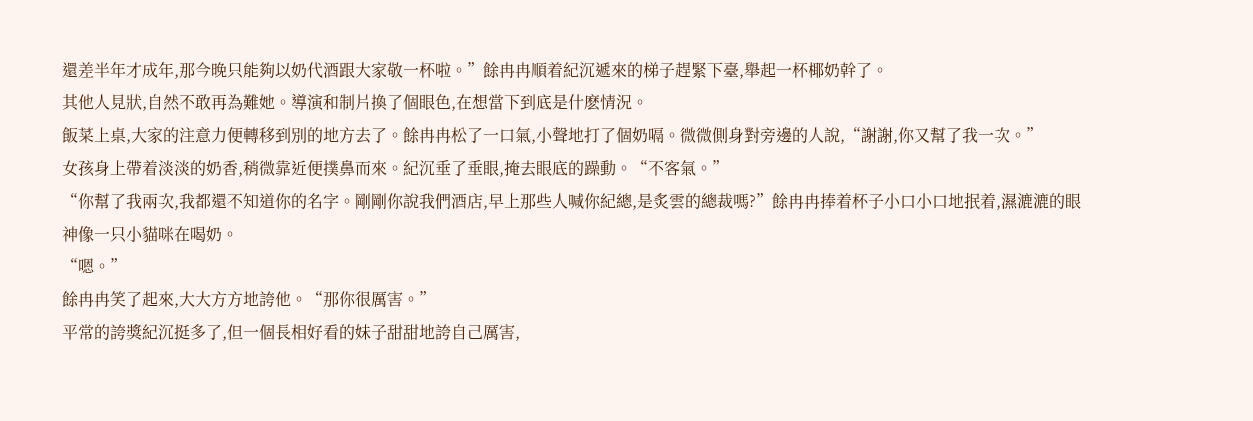還差半年才成年,那今晚只能夠以奶代酒跟大家敬一杯啦。”餘冉冉順着紀沉遞來的梯子趕緊下臺,舉起一杯椰奶幹了。
其他人見狀,自然不敢再為難她。導演和制片換了個眼色,在想當下到底是什麽情況。
飯菜上桌,大家的注意力便轉移到別的地方去了。餘冉冉松了一口氣,小聲地打了個奶嗝。微微側身對旁邊的人說,“謝謝,你又幫了我一次。”
女孩身上帶着淡淡的奶香,稍微靠近便撲鼻而來。紀沉垂了垂眼,掩去眼底的躁動。“不客氣。”
“你幫了我兩次,我都還不知道你的名字。剛剛你說我們酒店,早上那些人喊你紀總,是炙雲的總裁嗎?”餘冉冉捧着杯子小口小口地抿着,濕漉漉的眼神像一只小貓咪在喝奶。
“嗯。”
餘冉冉笑了起來,大大方方地誇他。“那你很厲害。”
平常的誇獎紀沉挺多了,但一個長相好看的妹子甜甜地誇自己厲害,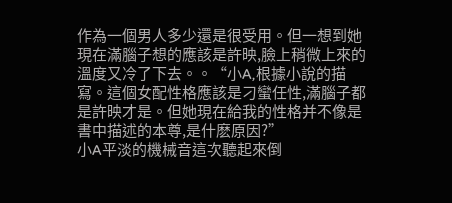作為一個男人多少還是很受用。但一想到她現在滿腦子想的應該是許映,臉上稍微上來的溫度又冷了下去。。“小A,根據小說的描寫。這個女配性格應該是刁蠻任性,滿腦子都是許映才是。但她現在給我的性格并不像是書中描述的本尊,是什麽原因?”
小A平淡的機械音這次聽起來倒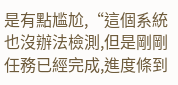是有點尴尬,“這個系統也沒辦法檢測,但是剛剛任務已經完成,進度條到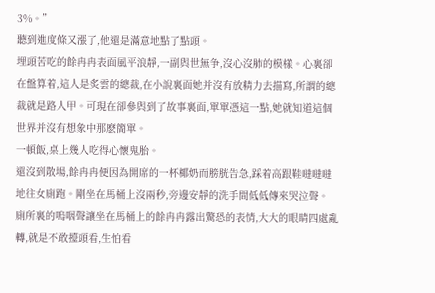3%。”
聽到進度條又漲了,他還是滿意地點了點頭。
埋頭苦吃的餘冉冉表面風平浪靜,一副與世無争,沒心沒肺的模樣。心裏卻在盤算着,這人是炙雲的總裁,在小說裏面她并沒有放精力去描寫,所謂的總裁就是路人甲。可現在卻參與到了故事裏面,單單憑這一點,她就知道這個世界并沒有想象中那麽簡單。
一頓飯,桌上幾人吃得心懷鬼胎。
還沒到散場,餘冉冉便因為開席的一杯椰奶而膀胱告急,踩着高跟鞋噠噠噠地往女廁跑。剛坐在馬桶上沒兩秒,旁邊安靜的洗手間低低傳來哭泣聲。
廁所裏的嗚咽聲讓坐在馬桶上的餘冉冉露出驚恐的表情,大大的眼睛四處亂轉,就是不敢擡頭看,生怕看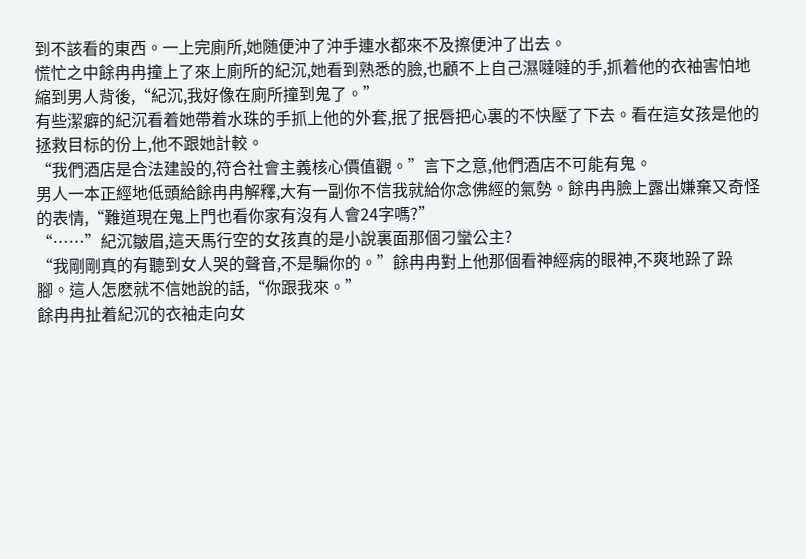到不該看的東西。一上完廁所,她随便沖了沖手連水都來不及擦便沖了出去。
慌忙之中餘冉冉撞上了來上廁所的紀沉,她看到熟悉的臉,也顧不上自己濕噠噠的手,抓着他的衣袖害怕地縮到男人背後,“紀沉,我好像在廁所撞到鬼了。”
有些潔癖的紀沉看着她帶着水珠的手抓上他的外套,抿了抿唇把心裏的不快壓了下去。看在這女孩是他的拯救目标的份上,他不跟她計較。
“我們酒店是合法建設的,符合社會主義核心價值觀。”言下之意,他們酒店不可能有鬼。
男人一本正經地低頭給餘冉冉解釋,大有一副你不信我就給你念佛經的氣勢。餘冉冉臉上露出嫌棄又奇怪的表情,“難道現在鬼上門也看你家有沒有人會24字嗎?”
“……”紀沉皺眉,這天馬行空的女孩真的是小說裏面那個刁蠻公主?
“我剛剛真的有聽到女人哭的聲音,不是騙你的。”餘冉冉對上他那個看神經病的眼神,不爽地跺了跺腳。這人怎麽就不信她說的話,“你跟我來。”
餘冉冉扯着紀沉的衣袖走向女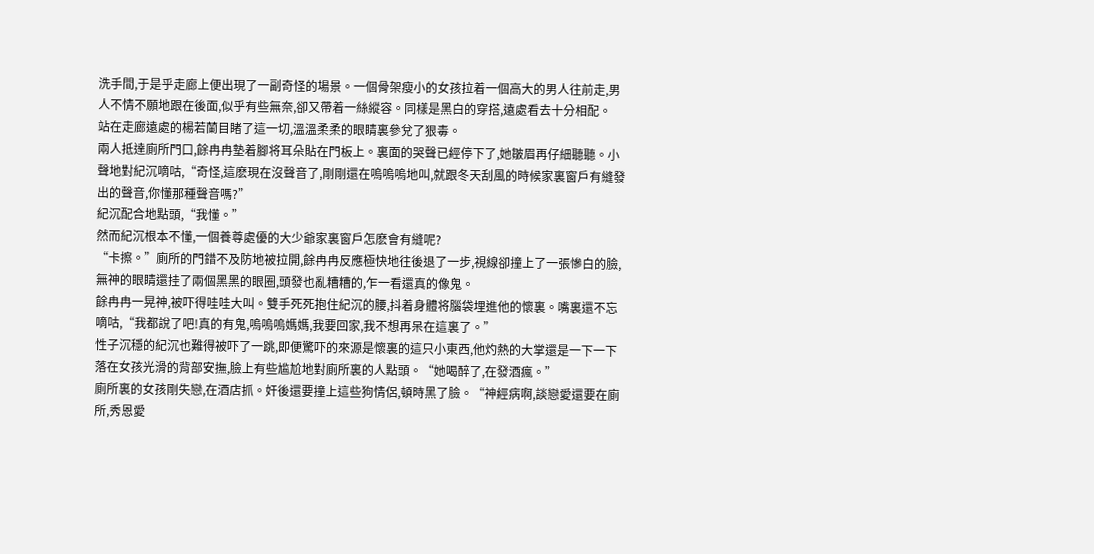洗手間,于是乎走廊上便出現了一副奇怪的場景。一個骨架瘦小的女孩拉着一個高大的男人往前走,男人不情不願地跟在後面,似乎有些無奈,卻又帶着一絲縱容。同樣是黑白的穿搭,遠處看去十分相配。
站在走廊遠處的楊若蘭目睹了這一切,溫溫柔柔的眼睛裏參兌了狠毒。
兩人抵達廁所門口,餘冉冉墊着腳将耳朵貼在門板上。裏面的哭聲已經停下了,她皺眉再仔細聽聽。小聲地對紀沉嘀咕,“奇怪,這麽現在沒聲音了,剛剛還在嗚嗚嗚地叫,就跟冬天刮風的時候家裏窗戶有縫發出的聲音,你懂那種聲音嗎?”
紀沉配合地點頭,“我懂。”
然而紀沉根本不懂,一個養尊處優的大少爺家裏窗戶怎麽會有縫呢?
“卡擦。”廁所的門錯不及防地被拉開,餘冉冉反應極快地往後退了一步,視線卻撞上了一張慘白的臉,無神的眼睛還挂了兩個黑黑的眼圈,頭發也亂糟糟的,乍一看還真的像鬼。
餘冉冉一晃神,被吓得哇哇大叫。雙手死死抱住紀沉的腰,抖着身體将腦袋埋進他的懷裏。嘴裏還不忘嘀咕,“我都說了吧!真的有鬼,嗚嗚嗚媽媽,我要回家,我不想再呆在這裏了。”
性子沉穩的紀沉也難得被吓了一跳,即便驚吓的來源是懷裏的這只小東西,他灼熱的大掌還是一下一下落在女孩光滑的背部安撫,臉上有些尴尬地對廁所裏的人點頭。“她喝醉了,在發酒瘋。”
廁所裏的女孩剛失戀,在酒店抓。奸後還要撞上這些狗情侶,頓時黑了臉。“神經病啊,談戀愛還要在廁所,秀恩愛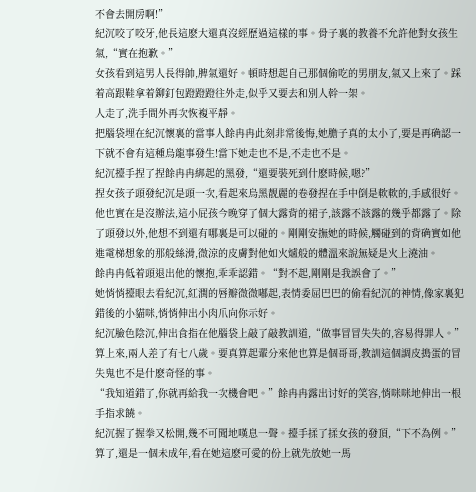不會去開房啊!”
紀沉咬了咬牙,他長這麽大還真沒經歷過這樣的事。骨子裏的教養不允許他對女孩生氣,“實在抱歉。”
女孩看到這男人長得帥,脾氣還好。頓時想起自己那個偷吃的男朋友,氣又上來了。踩着高跟鞋拿着鉚釘包蹬蹬蹬往外走,似乎又要去和別人幹一架。
人走了,洗手間外再次恢複平靜。
把腦袋埋在紀沉懷裏的當事人餘冉冉此刻非常後悔,她膽子真的太小了,要是再确認一下就不會有這種烏龍事發生!當下她走也不是,不走也不是。
紀沉擡手捏了捏餘冉冉綁起的黑發,“還要裝死到什麽時候,嗯?”
捏女孩子頭發紀沉是頭一次,看起來烏黑靓麗的卷發捏在手中倒是軟軟的,手感很好。他也實在是沒辦法,這小屁孩今晚穿了個大露背的裙子,該露不該露的幾乎都露了。除了頭發以外,他想不到還有哪裏是可以碰的。剛剛安撫她的時候,觸碰到的背确實如他進電梯想象的那般絲滑,微涼的皮膚對他如火爐般的體溫來說無疑是火上澆油。
餘冉冉低着頭退出他的懷抱,乖乖認錯。“對不起,剛剛是我誤會了。”
她悄悄擡眼去看紀沉,紅潤的唇瓣微微嘟起,表情委屈巴巴的偷看紀沉的神情,像家裏犯錯後的小貓咪,悄悄伸出小肉爪向你示好。
紀沉臉色陰沉,伸出食指在他腦袋上敲了敲教訓道,“做事冒冒失失的,容易得罪人。”
算上來,兩人差了有七八歲。要真算起輩分來他也算是個哥哥,教訓這個調皮搗蛋的冒失鬼也不是什麽奇怪的事。
“我知道錯了,你就再給我一次機會吧。”餘冉冉露出讨好的笑容,悄咪咪地伸出一根手指求饒。
紀沉握了握拳又松開,幾不可聞地嘆息一聲。擡手揉了揉女孩的發頂,“下不為例。”
算了,還是一個未成年,看在她這麽可愛的份上就先放她一馬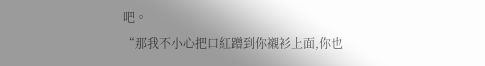吧。
“那我不小心把口紅蹭到你襯衫上面,你也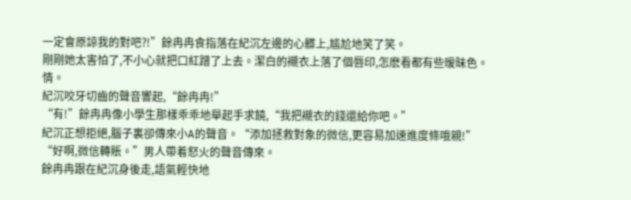一定會原諒我的對吧?!”餘冉冉食指落在紀沉左邊的心髒上,尴尬地笑了笑。
剛剛她太害怕了,不小心就把口紅蹭了上去。潔白的襯衣上落了個唇印,怎麽看都有些暧昧色。情。
紀沉咬牙切齒的聲音響起,“餘冉冉!”
“有!”餘冉冉像小學生那樣乖乖地舉起手求饒,“我把襯衣的錢還給你吧。”
紀沉正想拒絕,腦子裏卻傳來小A的聲音。“添加拯救對象的微信,更容易加速進度條哦親!”
“好啊,微信轉賬。”男人帶着怒火的聲音傳來。
餘冉冉跟在紀沉身後走,語氣輕快地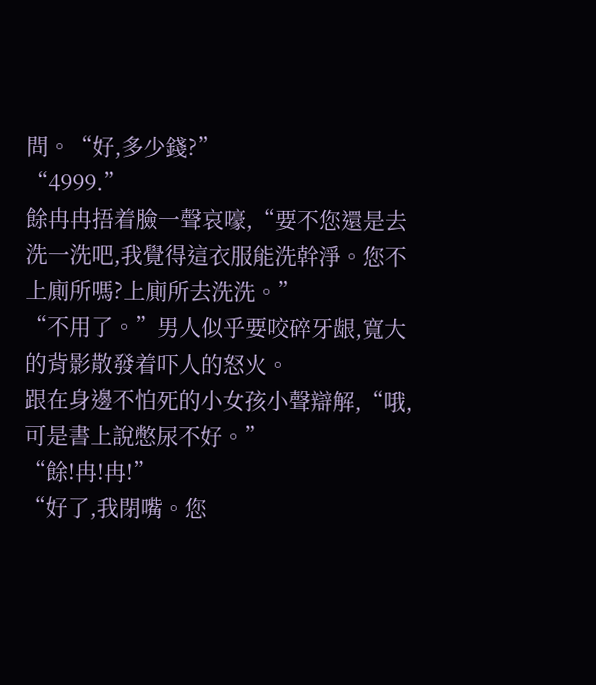問。“好,多少錢?”
“4999.”
餘冉冉捂着臉一聲哀嚎,“要不您還是去洗一洗吧,我覺得這衣服能洗幹淨。您不上廁所嗎?上廁所去洗洗。”
“不用了。”男人似乎要咬碎牙龈,寬大的背影散發着吓人的怒火。
跟在身邊不怕死的小女孩小聲辯解,“哦,可是書上說憋尿不好。”
“餘!冉!冉!”
“好了,我閉嘴。您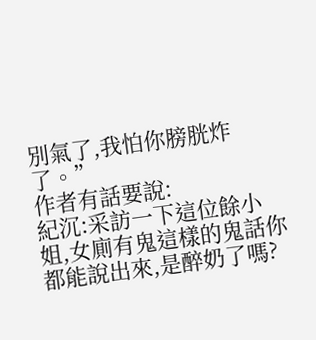別氣了,我怕你膀胱炸了。”
作者有話要說:
紀沉:采訪一下這位餘小姐,女廁有鬼這樣的鬼話你都能說出來,是醉奶了嗎?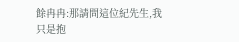餘冉冉:那請問這位紀先生,我只是抱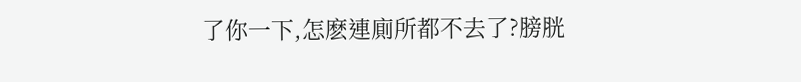了你一下,怎麽連廁所都不去了?膀胱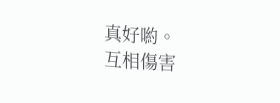真好喲。
互相傷害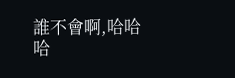誰不會啊,哈哈哈